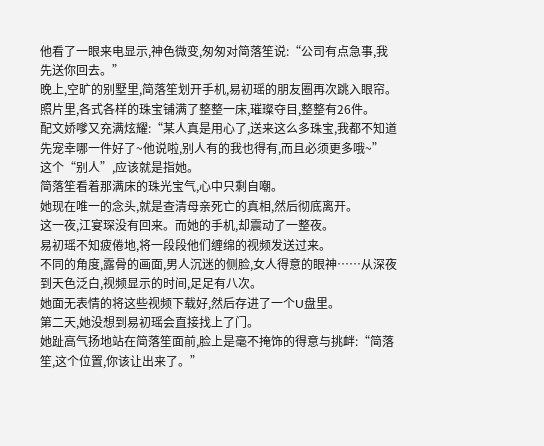他看了一眼来电显示,神色微变,匆匆对简落笙说:“公司有点急事,我先送你回去。”
晚上,空旷的别墅里,简落笙划开手机,易初瑶的朋友圈再次跳入眼帘。
照片里,各式各样的珠宝铺满了整整一床,璀璨夺目,整整有26件。
配文娇嗲又充满炫耀:“某人真是用心了,送来这么多珠宝,我都不知道先宠幸哪一件好了~他说啦,别人有的我也得有,而且必须更多哦~”
这个“别人”,应该就是指她。
简落笙看着那满床的珠光宝气,心中只剩自嘲。
她现在唯一的念头,就是查清母亲死亡的真相,然后彻底离开。
这一夜,江宴琛没有回来。而她的手机,却震动了一整夜。
易初瑶不知疲倦地,将一段段他们缠绵的视频发送过来。
不同的角度,露骨的画面,男人沉迷的侧脸,女人得意的眼神……从深夜到天色泛白,视频显示的时间,足足有八次。
她面无表情的将这些视频下载好,然后存进了一个U盘里。
第二天,她没想到易初瑶会直接找上了门。
她趾高气扬地站在简落笙面前,脸上是毫不掩饰的得意与挑衅:“简落笙,这个位置,你该让出来了。”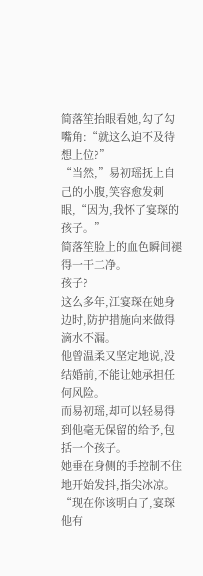简落笙抬眼看她,勾了勾嘴角:“就这么迫不及待想上位?”
“当然,”易初瑶抚上自己的小腹,笑容愈发刺眼,“因为,我怀了宴琛的孩子。”
简落笙脸上的血色瞬间褪得一干二净。
孩子?
这么多年,江宴琛在她身边时,防护措施向来做得滴水不漏。
他曾温柔又坚定地说,没结婚前,不能让她承担任何风险。
而易初瑶,却可以轻易得到他毫无保留的给予,包括一个孩子。
她垂在身侧的手控制不住地开始发抖,指尖冰凉。
“现在你该明白了,宴琛他有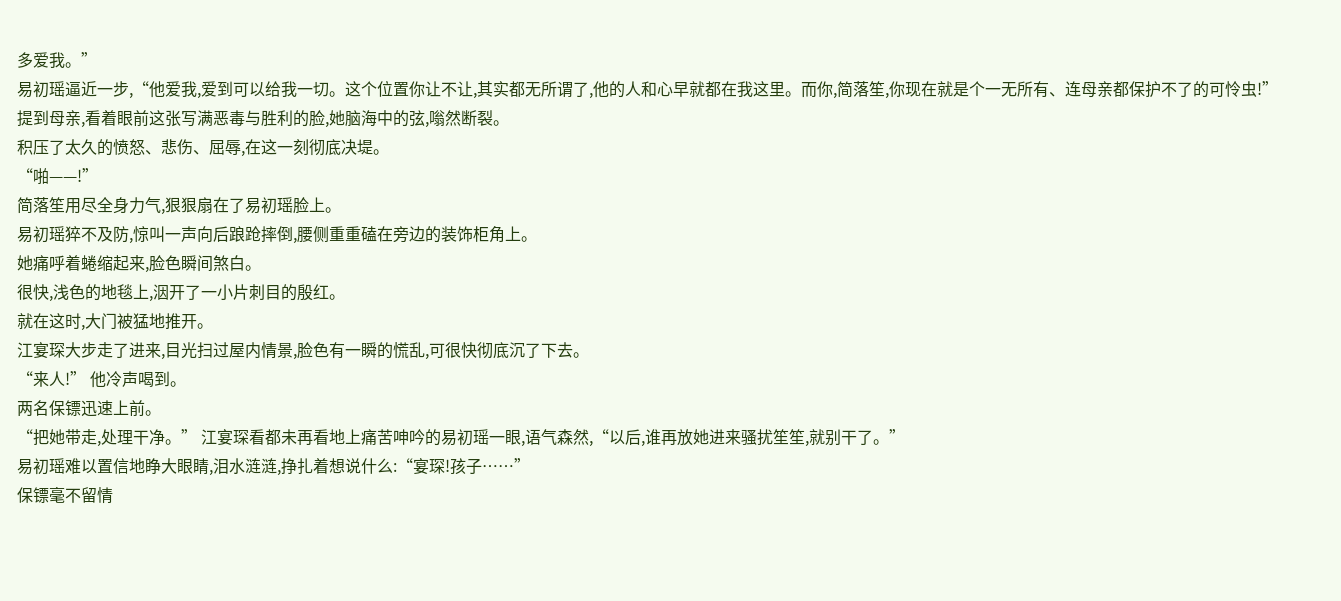多爱我。”
易初瑶逼近一步,“他爱我,爱到可以给我一切。这个位置你让不让,其实都无所谓了,他的人和心早就都在我这里。而你,简落笙,你现在就是个一无所有、连母亲都保护不了的可怜虫!”
提到母亲,看着眼前这张写满恶毒与胜利的脸,她脑海中的弦,嗡然断裂。
积压了太久的愤怒、悲伤、屈辱,在这一刻彻底决堤。
“啪——!”
简落笙用尽全身力气,狠狠扇在了易初瑶脸上。
易初瑶猝不及防,惊叫一声向后踉跄摔倒,腰侧重重磕在旁边的装饰柜角上。
她痛呼着蜷缩起来,脸色瞬间煞白。
很快,浅色的地毯上,洇开了一小片刺目的殷红。
就在这时,大门被猛地推开。
江宴琛大步走了进来,目光扫过屋内情景,脸色有一瞬的慌乱,可很快彻底沉了下去。
“来人!” 他冷声喝到。
两名保镖迅速上前。
“把她带走,处理干净。” 江宴琛看都未再看地上痛苦呻吟的易初瑶一眼,语气森然,“以后,谁再放她进来骚扰笙笙,就别干了。”
易初瑶难以置信地睁大眼睛,泪水涟涟,挣扎着想说什么:“宴琛!孩子……”
保镖毫不留情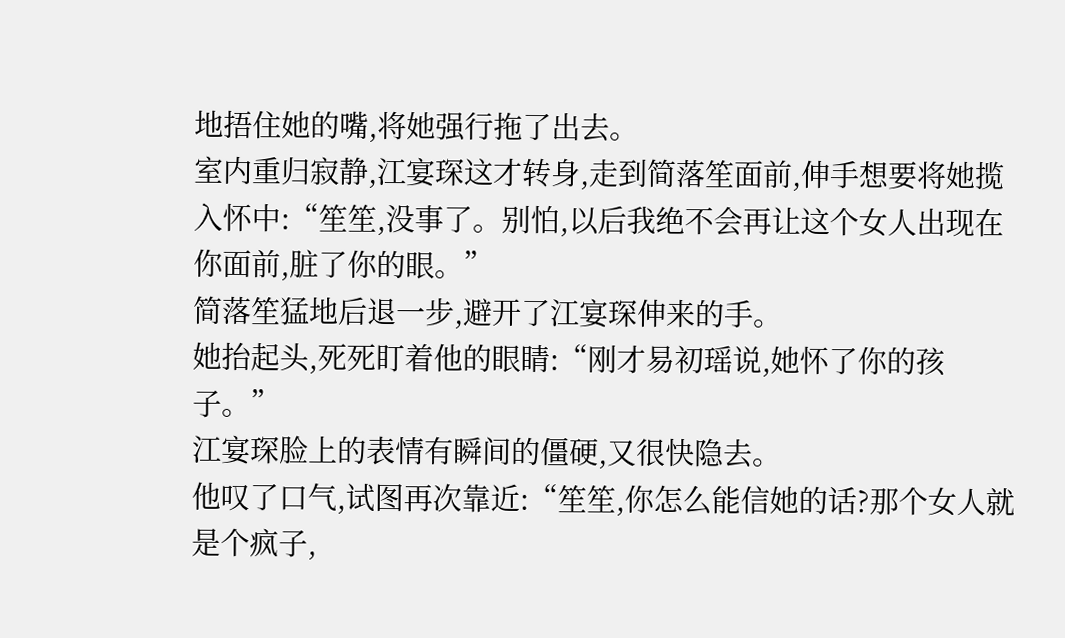地捂住她的嘴,将她强行拖了出去。
室内重归寂静,江宴琛这才转身,走到简落笙面前,伸手想要将她揽入怀中:“笙笙,没事了。别怕,以后我绝不会再让这个女人出现在你面前,脏了你的眼。”
简落笙猛地后退一步,避开了江宴琛伸来的手。
她抬起头,死死盯着他的眼睛:“刚才易初瑶说,她怀了你的孩子。”
江宴琛脸上的表情有瞬间的僵硬,又很快隐去。
他叹了口气,试图再次靠近:“笙笙,你怎么能信她的话?那个女人就是个疯子,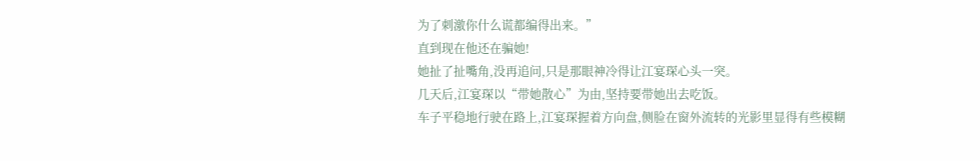为了刺激你什么谎都编得出来。”
直到现在他还在骗她!
她扯了扯嘴角,没再追问,只是那眼神冷得让江宴琛心头一突。
几天后,江宴琛以“带她散心”为由,坚持要带她出去吃饭。
车子平稳地行驶在路上,江宴琛握着方向盘,侧脸在窗外流转的光影里显得有些模糊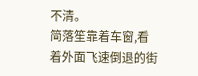不清。
简落笙靠着车窗,看着外面飞速倒退的街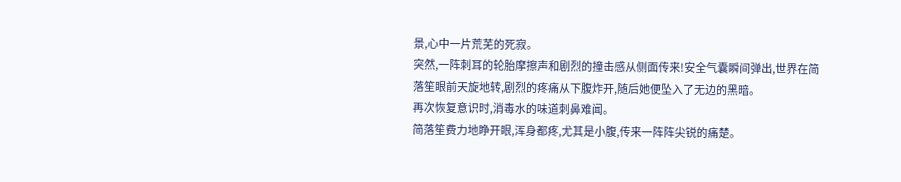景,心中一片荒芜的死寂。
突然,一阵刺耳的轮胎摩擦声和剧烈的撞击感从侧面传来!安全气囊瞬间弹出,世界在简落笙眼前天旋地转,剧烈的疼痛从下腹炸开,随后她便坠入了无边的黑暗。
再次恢复意识时,消毒水的味道刺鼻难闻。
简落笙费力地睁开眼,浑身都疼,尤其是小腹,传来一阵阵尖锐的痛楚。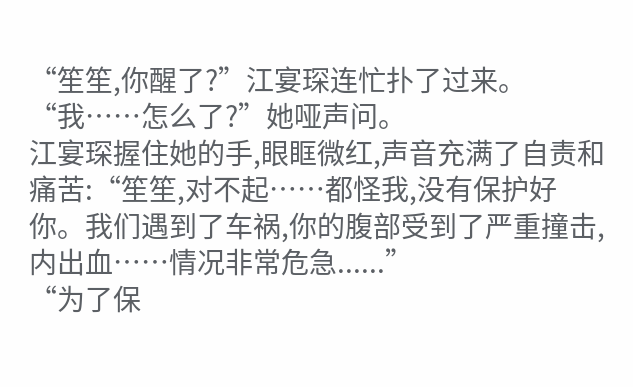“笙笙,你醒了?”江宴琛连忙扑了过来。
“我……怎么了?”她哑声问。
江宴琛握住她的手,眼眶微红,声音充满了自责和痛苦:“笙笙,对不起……都怪我,没有保护好你。我们遇到了车祸,你的腹部受到了严重撞击,内出血……情况非常危急......”
“为了保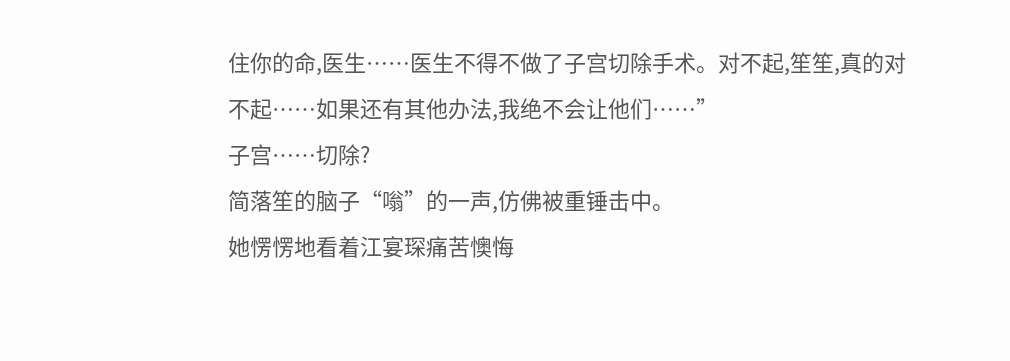住你的命,医生……医生不得不做了子宫切除手术。对不起,笙笙,真的对不起……如果还有其他办法,我绝不会让他们……”
子宫……切除?
简落笙的脑子“嗡”的一声,仿佛被重锤击中。
她愣愣地看着江宴琛痛苦懊悔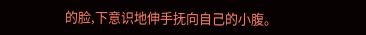的脸,下意识地伸手抚向自己的小腹。